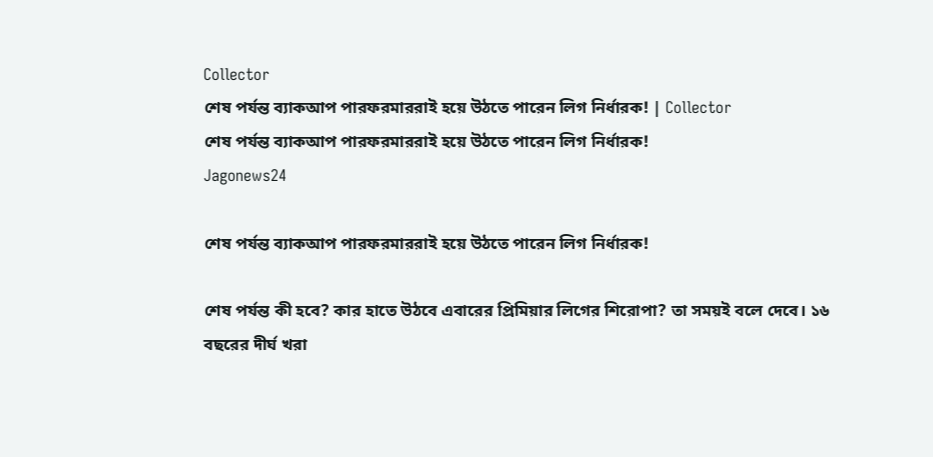Collector
শেষ পর্যন্ত ব্যাকআপ পারফরমাররাই হয়ে উঠতে পারেন লিগ নির্ধারক! | Collector
শেষ পর্যন্ত ব্যাকআপ পারফরমাররাই হয়ে উঠতে পারেন লিগ নির্ধারক!
Jagonews24

শেষ পর্যন্ত ব্যাকআপ পারফরমাররাই হয়ে উঠতে পারেন লিগ নির্ধারক!

শেষ পর্যন্ত কী হবে? কার হাতে উঠবে এবারের প্রিমিয়ার লিগের শিরোপা? তা সময়ই বলে দেবে। ১৬ বছরের দীর্ঘ খরা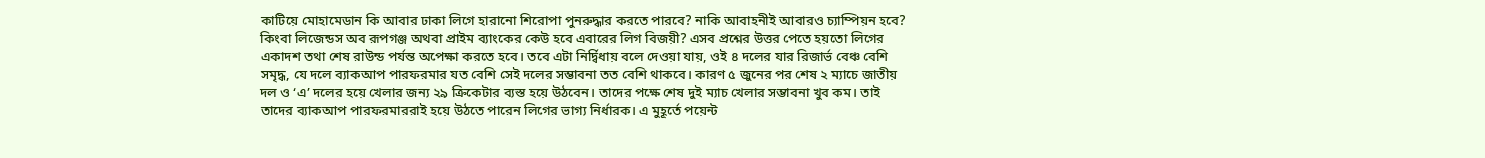কাটিয়ে মোহামেডান কি আবার ঢাকা লিগে হারানো শিরোপা পুনরুদ্ধার করতে পারবে? নাকি আবাহনীই আবারও চ্যাম্পিয়ন হবে? কিংবা লিজেন্ডস অব রূপগঞ্জ অথবা প্রাইম ব্যাংকের কেউ হবে এবারের লিগ বিজয়ী? এসব প্রশ্নের উত্তর পেতে হয়তো লিগের একাদশ তথা শেষ রাউন্ড পর্যন্ত অপেক্ষা করতে হবে। তবে এটা নির্দ্বিধায় বলে দেওয়া যায়, ওই ৪ দলের যার রিজার্ভ বেঞ্চ বেশি সমৃদ্ধ, যে দলে ব্যাকআপ পারফরমার যত বেশি সেই দলের সম্ভাবনা তত বেশি থাকবে। কারণ ৫ জুনের পর শেষ ২ ম্যাচে জাতীয় দল ও ‘এ’ দলের হয়ে খেলার জন্য ২৯ ক্রিকেটার ব্যস্ত হয়ে উঠবেন। তাদের পক্ষে শেষ দুই ম্যাচ খেলার সম্ভাবনা খুব কম। তাই তাদের ব্যাকআপ পারফরমাররাই হয়ে উঠতে পারেন লিগের ভাগ্য নির্ধারক। এ মুহূর্তে পয়েন্ট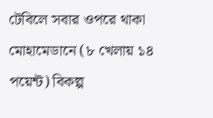টেবিলে সবার ওপরে থাকা মোহামেডানে (৮ খেলায় ১৪ পয়েন্ট) বিকল্প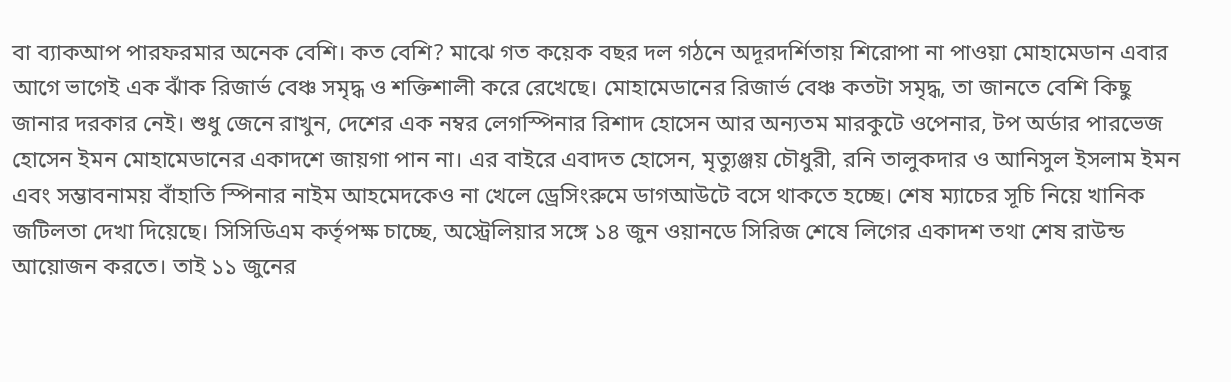বা ব্যাকআপ পারফরমার অনেক বেশি। কত বেশি? মাঝে গত কয়েক বছর দল গঠনে অদূরদর্শিতায় শিরোপা না পাওয়া মোহামেডান এবার আগে ভাগেই এক ঝাঁক রিজার্ভ বেঞ্চ সমৃদ্ধ ও শক্তিশালী করে রেখেছে। মোহামেডানের রিজার্ভ বেঞ্চ কতটা সমৃদ্ধ, তা জানতে বেশি কিছু জানার দরকার নেই। শুধু জেনে রাখুন, দেশের এক নম্বর লেগস্পিনার রিশাদ হোসেন আর অন্যতম মারকুটে ওপেনার, টপ অর্ডার পারভেজ হোসেন ইমন মোহামেডানের একাদশে জায়গা পান না। এর বাইরে এবাদত হোসেন, মৃত্যুঞ্জয় চৌধুরী, রনি তালুকদার ও আনিসুল ইসলাম ইমন এবং সম্ভাবনাময় বাঁহাতি স্পিনার নাইম আহমেদকেও না খেলে ড্রেসিংরুমে ডাগআউটে বসে থাকতে হচ্ছে। শেষ ম্যাচের সূচি নিয়ে খানিক জটিলতা দেখা দিয়েছে। সিসিডিএম কর্তৃপক্ষ চাচ্ছে, অস্ট্রেলিয়ার সঙ্গে ১৪ জুন ওয়ানডে সিরিজ শেষে লিগের একাদশ তথা শেষ রাউন্ড আয়োজন করতে। তাই ১১ জুনের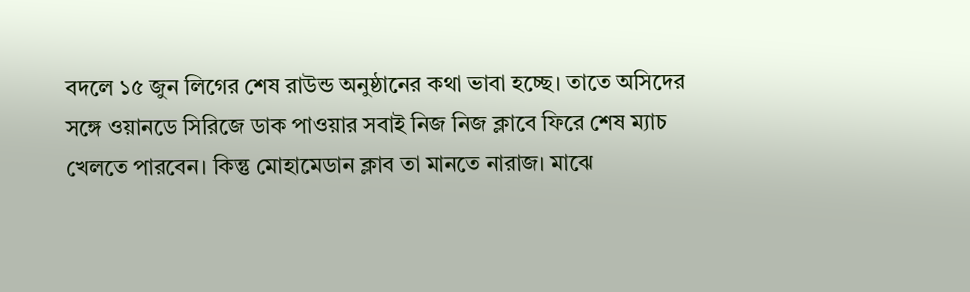বদলে ১৫ জুন লিগের শেষ রাউন্ড অনুষ্ঠানের কথা ভাবা হচ্ছে। তাতে অসিদের সঙ্গে ওয়ানডে সিরিজে ডাক পাওয়ার সবাই নিজ নিজ ক্লাবে ফিরে শেষ ম্যাচ খেলতে পারবেন। কিন্তু মোহামেডান ক্লাব তা মানতে নারাজ। মাঝে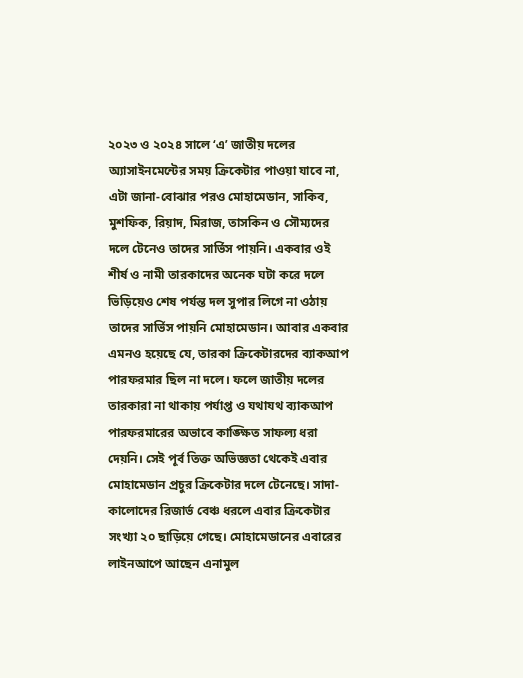২০২৩ ও ২০২৪ সালে ‘এ’ জাতীয় দলের অ্যাসাইনমেন্টের সময় ক্রিকেটার পাওয়া যাবে না, এটা জানা-বোঝার পরও মোহামেডান, সাকিব, মুশফিক, রিয়াদ, মিরাজ, তাসকিন ও সৌম্যদের দলে টেনেও তাদের সার্ভিস পায়নি। একবার ওই শীর্ষ ও নামী তারকাদের অনেক ঘটা করে দলে ভিড়িয়েও শেষ পর্যন্ত দল সুপার লিগে না ওঠায় তাদের সার্ভিস পায়নি মোহামেডান। আবার একবার এমনও হয়েছে যে, তারকা ক্রিকেটারদের ব্যাকআপ পারফরমার ছিল না দলে। ফলে জাতীয় দলের তারকারা না থাকায় পর্যাপ্ত ও যথাযথ ব্যাকআপ পারফরমারের অভাবে কাঙ্ক্ষিত সাফল্য ধরা দেয়নি। সেই পূর্ব তিক্ত অভিজ্ঞতা থেকেই এবার মোহামেডান প্রচুর ক্রিকেটার দলে টেনেছে। সাদা-কালোদের রিজার্ভ বেঞ্চ ধরলে এবার ক্রিকেটার সংখ্যা ২০ ছাড়িয়ে গেছে। মোহামেডানের এবারের লাইনআপে আছেন এনামুল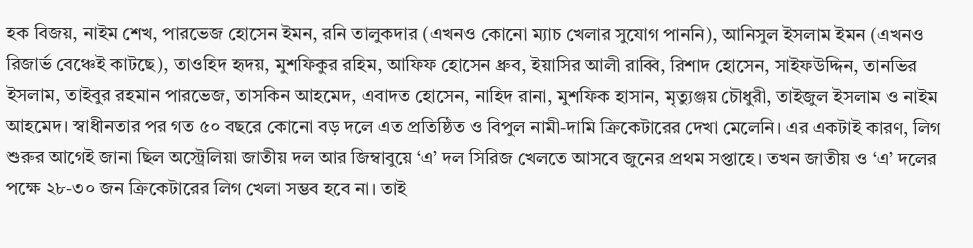হক বিজয়, নাইম শেখ, পারভেজ হোসেন ইমন, রনি তালুকদার (এখনও কোনো ম্যাচ খেলার সুযোগ পাননি), আনিসুল ইসলাম ইমন (এখনও রিজার্ভ বেঞ্চেই কাটছে), তাওহিদ হৃদয়, মুশফিকুর রহিম, আফিফ হোসেন ধ্রুব, ইয়াসির আলী রাব্বি, রিশাদ হোসেন, সাইফউদ্দিন, তানভির ইসলাম, তাইবুর রহমান পারভেজ, তাসকিন আহমেদ, এবাদত হোসেন, নাহিদ রানা, মুশফিক হাসান, মৃত্যুঞ্জয় চৌধুরী, তাইজুল ইসলাম ও নাইম আহমেদ। স্বাধীনতার পর গত ৫০ বছরে কোনো বড় দলে এত প্রতিষ্ঠিত ও বিপুল নামী-দামি ক্রিকেটারের দেখা মেলেনি। এর একটাই কারণ, লিগ শুরুর আগেই জানা ছিল অস্ট্রেলিয়া জাতীয় দল আর জিম্বাবুয়ে ‘এ’ দল সিরিজ খেলতে আসবে জুনের প্রথম সপ্তাহে। তখন জাতীয় ও ‘এ’ দলের পক্ষে ২৮-৩০ জন ক্রিকেটারের লিগ খেলা সম্ভব হবে না। তাই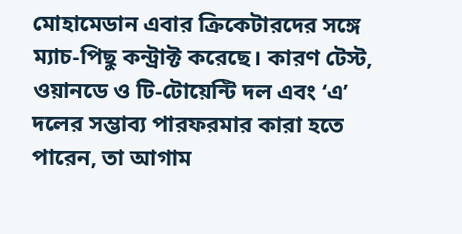মোহামেডান এবার ক্রিকেটারদের সঙ্গে ম্যাচ-পিছু কন্ট্রাক্ট করেছে। কারণ টেস্ট, ওয়ানডে ও টি-টোয়েন্টি দল এবং ‘এ’ দলের সম্ভাব্য পারফরমার কারা হতে পারেন, তা আগাম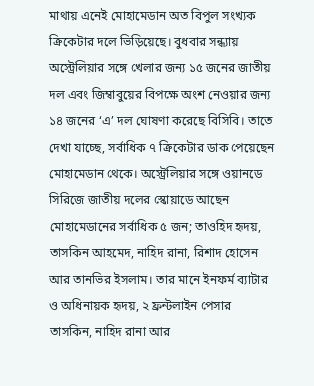মাথায় এনেই মোহামেডান অত বিপুল সংখ্যক ক্রিকেটার দলে ভিড়িয়েছে। বুধবার সন্ধ্যায় অস্ট্রেলিয়ার সঙ্গে খেলার জন্য ১৫ জনের জাতীয় দল এবং জিম্বাবুয়ের বিপক্ষে অংশ নেওয়ার জন্য ১৪ জনের ‘এ’ দল ঘোষণা করেছে বিসিবি। তাতে দেখা যাচ্ছে, সর্বাধিক ৭ ক্রিকেটার ডাক পেয়েছেন মোহামেডান থেকে। অস্ট্রেলিয়ার সঙ্গে ওয়ানডে সিরিজে জাতীয় দলের স্কোয়াডে আছেন মোহামেডানের সর্বাধিক ৫ জন; তাওহিদ হৃদয়, তাসকিন আহমেদ, নাহিদ রানা, রিশাদ হোসেন আর তানভির ইসলাম। তার মানে ইনফর্ম ব্যাটার ও অধিনায়ক হৃদয়, ২ ফ্রন্টলাইন পেসার তাসকিন, নাহিদ রানা আর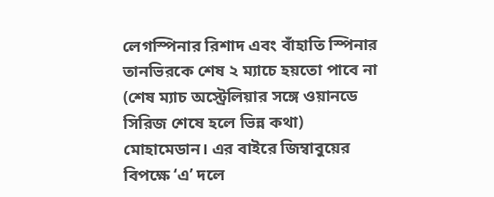লেগস্পিনার রিশাদ এবং বাঁহাতি স্পিনার তানভিরকে শেষ ২ ম্যাচে হয়তো পাবে না (শেষ ম্যাচ অস্ট্রেলিয়ার সঙ্গে ওয়ানডে সিরিজ শেষে হলে ভিন্ন কথা) মোহামেডান। এর বাইরে জিম্বাবুয়ের বিপক্ষে ‘এ’ দলে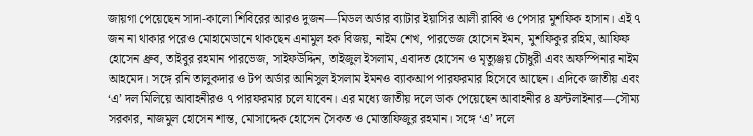জায়গা পেয়েছেন সাদা-কালো শিবিরের আরও দুজন—মিডল অর্ডার ব্যাটার ইয়াসির আলী রাব্বি ও পেসার মুশফিক হাসান। এই ৭ জন না থাকার পরেও মোহামেডানে থাকছেন এনামুল হক বিজয়, নাইম শেখ, পারভেজ হোসেন ইমন, মুশফিকুর রহিম, আফিফ হোসেন ধ্রুব, তাইবুর রহমান পারভেজ, সাইফউদ্দিন, তাইজুল ইসলাম, এবাদত হোসেন ও মৃত্যুঞ্জয় চৌধুরী এবং অফস্পিনার নাইম আহমেদ। সঙ্গে রনি তালুকদার ও টপ অর্ডার আনিসুল ইসলাম ইমনও ব্যাকআপ পারফরমার হিসেবে আছেন। এদিকে জাতীয় এবং ‘এ’ দল মিলিয়ে আবাহনীরও ৭ পারফরমার চলে যাবেন। এর মধ্যে জাতীয় দলে ডাক পেয়েছেন আবাহনীর ৪ ফ্রন্টলাইনার—সৌম্য সরকার, নাজমুল হোসেন শান্ত, মোসাদ্দেক হোসেন সৈকত ও মোস্তাফিজুর রহমান। সঙ্গে ‘এ’ দলে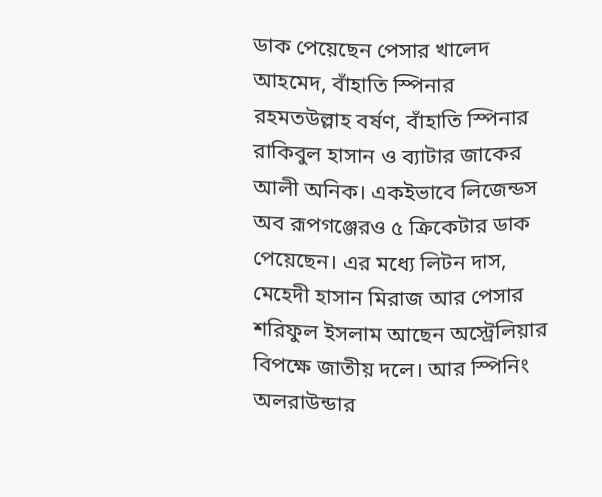ডাক পেয়েছেন পেসার খালেদ আহমেদ, বাঁহাতি স্পিনার রহমতউল্লাহ বর্ষণ, বাঁহাতি স্পিনার রাকিবুল হাসান ও ব্যাটার জাকের আলী অনিক। একইভাবে লিজেন্ডস অব রূপগঞ্জেরও ৫ ক্রিকেটার ডাক পেয়েছেন। এর মধ্যে লিটন দাস, মেহেদী হাসান মিরাজ আর পেসার শরিফুল ইসলাম আছেন অস্ট্রেলিয়ার বিপক্ষে জাতীয় দলে। আর স্পিনিং অলরাউন্ডার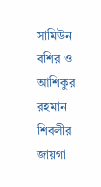সামিউন বশির ও আশিকুর রহমান শিবলীর জায়গা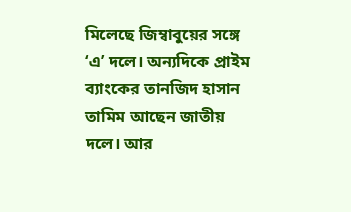মিলেছে জিম্বাবুয়ের সঙ্গে ‘এ’ দলে। অন্যদিকে প্রাইম ব্যাংকের তানজিদ হাসান তামিম আছেন জাতীয় দলে। আর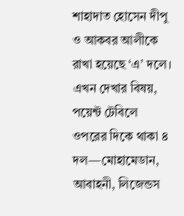শাহাদাত হোসেন দীপু ও আকবর আলীকে রাখা হয়েছে ‘এ’ দলে। এখন দেখার বিষয়, পয়েন্ট টেবিলে ওপরের দিকে থাকা ৪ দল—মোহামেডান, আবাহনী, লিজেন্ডস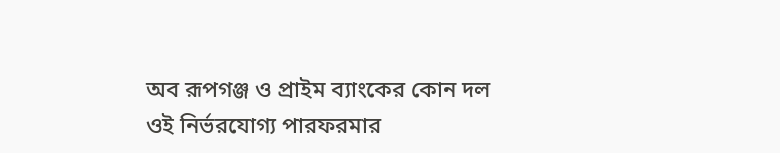অব রূপগঞ্জ ও প্রাইম ব্যাংকের কোন দল ওই নির্ভরযোগ্য পারফরমার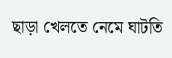ছাড়া খেলতে নেমে ঘাটতি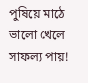পুষিয়ে মাঠে ভালো খেলে সাফল্য পায়!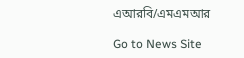এআরবি/এমএমআর

Go to News Site